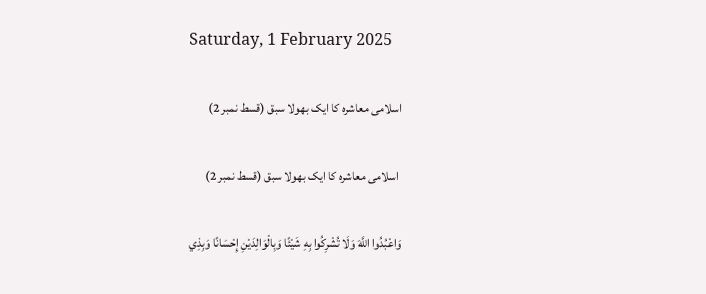Saturday, 1 February 2025

اسلامی معاشرہ کا ایک بھولا سبق (قسط نمبر 2)

 اسلامی معاشرہ کا ایک بھولا سبق (قسط نمبر 2)

وَاعْبُدُوا اللَّهَ وَلَا تُشْرِكُوا بِهِ شَيْئًا وَبِالْوَالِدَيْنِ إِحْسَانًا وَبِذِي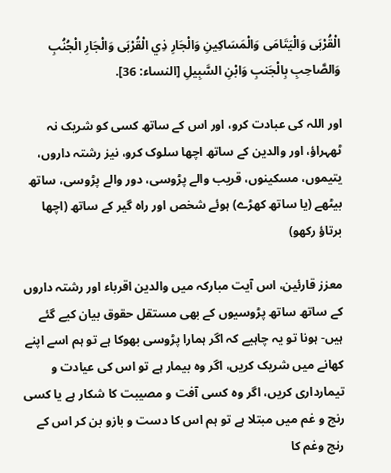الْقُرْبَى وَالْيَتَامَى وَالْمَسَاكِينِ وَالْجَارِ ذِي الْقُرْبَى وَالْجَارِ الْجُنُبِ وَالصَّاحِبِ بِالْجَنبِ وَابْنِ السَّبِيلِ [النساء: 36].

اور اللہ کی عبادت کرو، اور اس کے ساتھ کسی کو شریک نہ ٹھہراؤ، اور والدین کے ساتھ اچھا سلوک کرو، نیز رشتہ داروں، یتیموں، مسکینوں، قریب والے پڑوسی، دور والے پڑوسی، ساتھ بیٹھے (یا ساتھ کھڑے) ہوئے شخص اور راہ گیر کے ساتھ (اچھا برتاؤ رکھو)

معزز قارئین، اس آیت مبارکہ میں والدین اقرباء اور رشتہ داروں کے ساتھ ساتھ پڑوسیوں کے بھی مستقل حقوق بیان کیے گئے ہیں- ہونا تو یہ چاہیے کہ اگر ہمارا پڑوسی بھوکا ہے تو ہم اسے اپنے کھانے میں شریک کریں، اگر وہ بیمار ہے تو اس کی عیادت و تیمارداری کریں، اگر وہ کسی آفت و مصیبت کا شکار ہے یا کسی رنج و غم میں مبتلا ہے تو ہم اس کا دست و بازو بن کر اس کے رنج وغم کا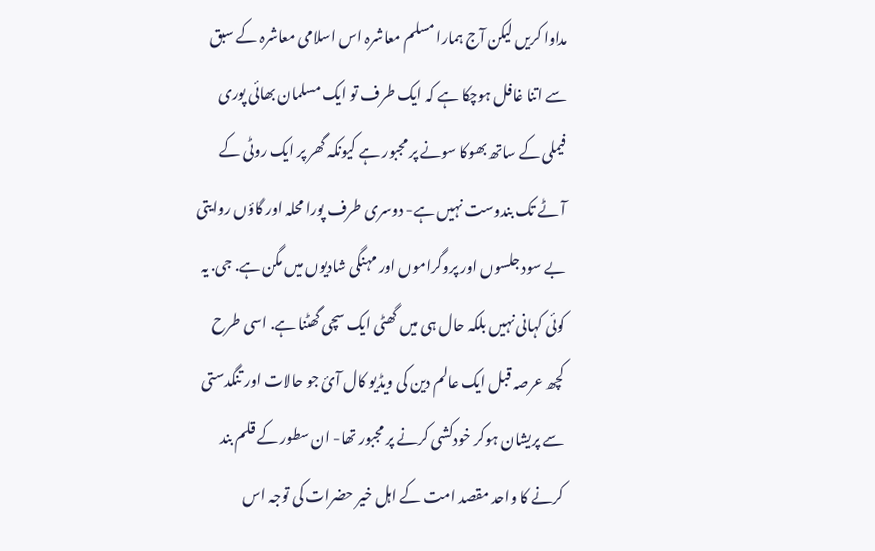مداوا کریں لیکن آج ہمارا مسلم معاشرہ اس اسلامی معاشرہ کے سبق سے اتنا غافل ہوچکا ہے کہ ایک طرف تو ایک مسلمان بھائی پوری فیملی کے ساتھ بھوکا سونے پر مجبور ہے کیونکہ گھر پر ایک روٹی کے آٹے تک بندوست نہیں ہے- دوسری طرف پورا محلہ اور گاؤں روایتی بے سود جلسوں اور پروگراموں اور مہنگی شادیوں میں مگن ہے. جی. یہ کوئی کہانی نہیں بلکہ حال ہی میں گھٹی ایک سچی گھٹنا ہے. اسی طرح کچھ عرصہ قبل ایک عالم دین کی ویڈیو کال آئ جو حالات اور تنگدستی سے پریشان ہوکر خودکشی کرنے پر مجبور تھا- ان سطور کے قلم بند کرنے کا واحد مقصد امت کے اہل خیر حضرات کی توجہ اس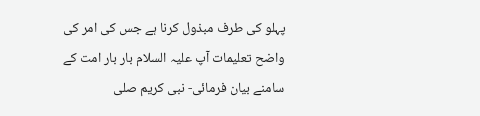پہلو کی طرف مبذول کرنا ہے جس کی امر کی واضح تعلیمات آپ علیہ السلام بار بار امت کے سامنے بیان فرمائی- نبی کریم صلی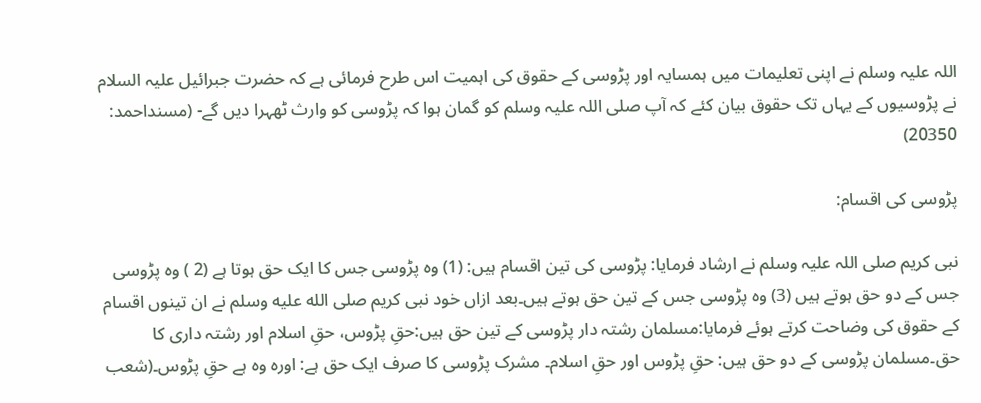اللہ علیہ وسلم نے اپنی تعلیمات میں ہمسایہ اور پڑوسی کے حقوق کی اہمیت اس طرح فرمائی ہے کہ حضرت جبرائیل علیہ السلام نے پڑوسیوں کے یہاں تک حقوق بیان کئے کہ آپ صلی اللہ علیہ وسلم کو گمان ہوا کہ پڑوسی کو وارث ٹھہرا دیں گے- (مسنداحمد: 20350)

پڑوسی کی اقسام:

نبی کریم صلی اللہ علیہ وسلم نے ارشاد فرمایا: پڑوسی کی تین اقسام ہیں: (1) وہ پڑوسی جس کا ایک حق ہوتا ہے (2 ) وہ پڑوسی جس کے دو حق ہوتے ہیں (3) وہ پڑوسی جس کے تین حق ہوتے ہیں۔بعد ازاں خود نبی کریم صلى الله عليه وسلم نے ان تینوں اقسام کے حقوق کی وضاحت کرتے ہوئے فرمایا:مسلمان رشتہ دار پڑوسی کے تین حق ہیں:حقِ پڑوس، حقِ اسلام اور رشتہ داری کا حق۔مسلمان پڑوسی کے دو حق ہیں: حقِ پڑوس اور حقِ اسلام۔ مشرک پڑوسی کا صرف ایک حق ہے: اورہ وہ ہے حقِ پڑوس۔(شعب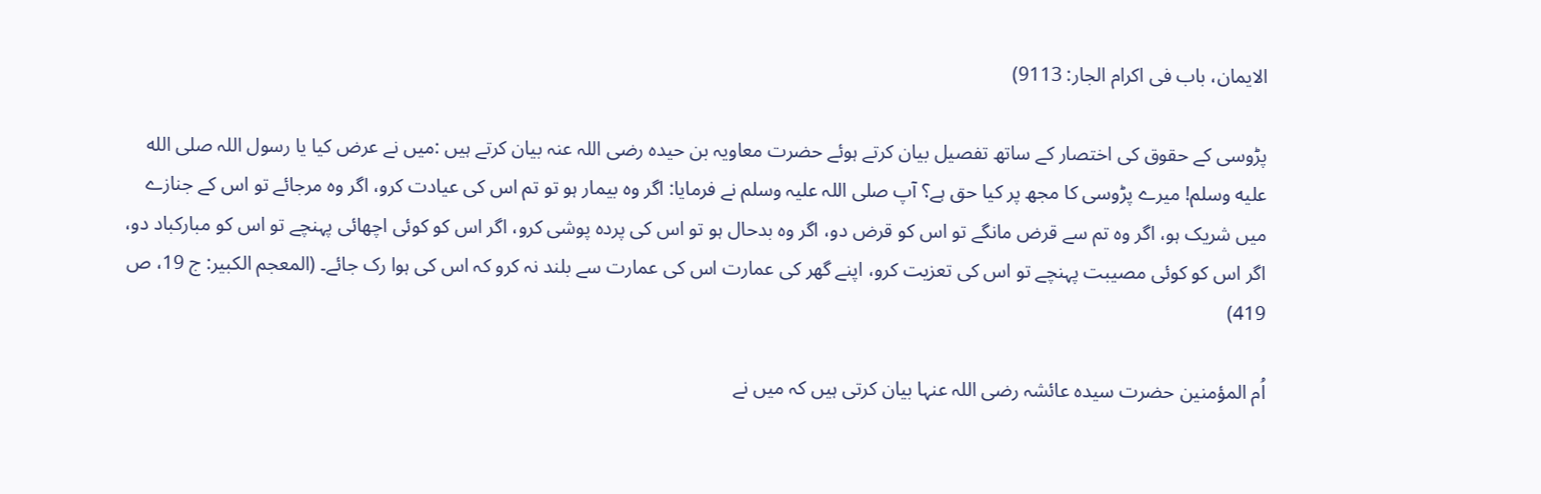الایمان، باب فی اکرام الجار: 9113)

پڑوسی کے حقوق کی اختصار کے ساتھ تفصیل بیان کرتے ہوئے حضرت معاویہ بن حیدہ رضی اللہ عنہ بیان کرتے ہیں :میں نے عرض کیا یا رسول اللہ صلى الله عليه وسلم! میرے پڑوسی کا مجھ پر کیا حق ہے؟ آپ صلی اللہ علیہ وسلم نے فرمایا: اگر وہ بیمار ہو تو تم اس کی عیادت کرو، اگر وہ مرجائے تو اس کے جنازے میں شریک ہو، اگر وہ تم سے قرض مانگے تو اس کو قرض دو، اگر وہ بدحال ہو تو اس کی پردہ پوشی کرو، اگر اس کو کوئی اچھائی پہنچے تو اس کو مبارکباد دو، اگر اس کو کوئی مصیبت پہنچے تو اس کی تعزیت کرو، اپنے گھر کی عمارت اس کی عمارت سے بلند نہ کرو کہ اس کی ہوا رک جائے۔ (المعجم الکبیر: ج 19، ص 419)

اُم المؤمنین حضرت سیدہ عائشہ رضی اللہ عنہا بیان کرتی ہیں کہ میں نے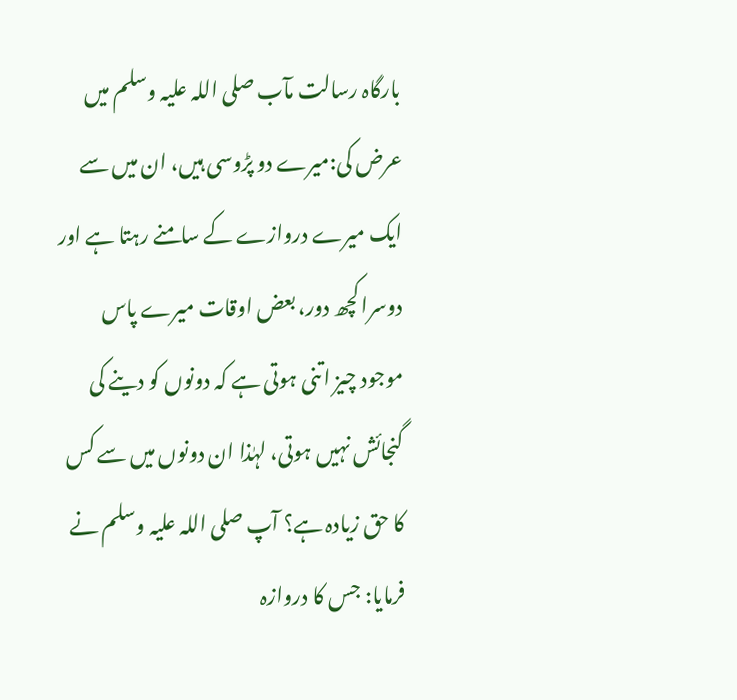بارگاہ رسالت مآب صلی اللہ علیہ وسلم میں عرض کی:میرے دو پڑوسی ہیں، ان میں سے ایک میرے دروازے کے سامنے رہتا ہے اور دوسرا کچھ دور، بعض اوقات میرے پاس موجود چیز اتنی ہوتی ہے کہ دونوں کو دینے کی گنجائش نہیں ہوتی، لہٰذا ان دونوں میں سے کس کا حق زیادہ ہے؟ آپ صلی اللہ علیہ وسلم نے فرمایا: جس کا دروازہ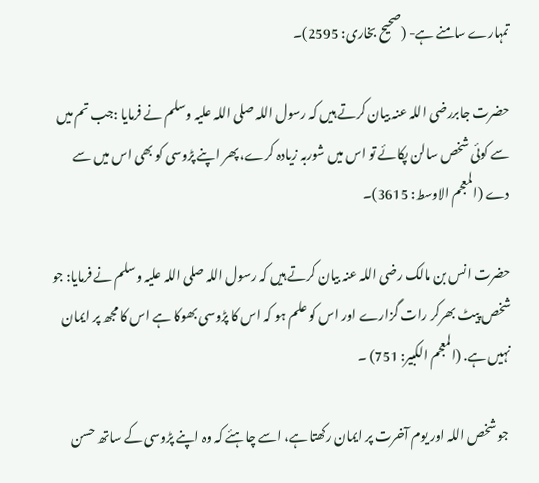تمہارے سامنے ہے- (صحیح بخاری: 2595)۔

حضرت جابررضی اللہ عنہ بیان کرتے ہیں کہ رسول اللہ صلی اللہ علیہ وسلم نے فرمایا :جب تم میں سے کوئی شخص سالن پکائے تو اس میں شوربہ زیادہ کرے، پھر اپنے پڑوسی کو بھی اس میں سے دے (المعجم الاوسط: 3615)۔

حضرت انس بن مالک رضی اللہ عنہ بیان کرتے ہیں کہ رسول اللہ صلی اللہ علیہ وسلم نے فرمایا: جو شخص پیٹ بھرکر رات گزارے اور اس کو علم ہو کہ اس کا پڑوسی بھوکا ہے اس کا مجھ پر ایمان نہیں ہے. (المعجم الکبیر: 751) ۔

 جو شخص اللہ اور یوم آخرت پر ایمان رکھتا ہے، اسے چاہئے کہ وہ اپنے پڑوسی کے ساتھ حسن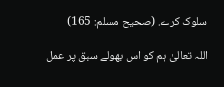سلوک کرے. (صحیح مسلم: 165)

اللہ تعالیٰ ہم کو اس بھولے سبق پر عمل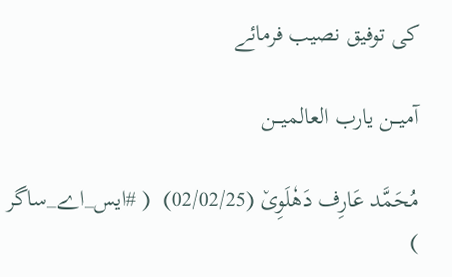کی توفیق نصیب فرمائے

آمیـــن يارب العالمیـــن

مُحَمَّد عَارِف دَهٗلَوِى٘ (02/02/25)  ( #ایس_اے_ساگر )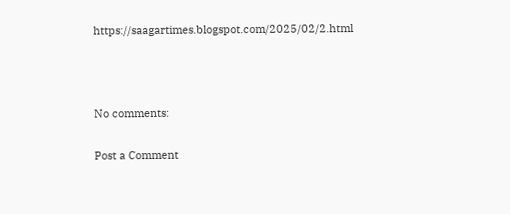https://saagartimes.blogspot.com/2025/02/2.html



No comments:

Post a Comment